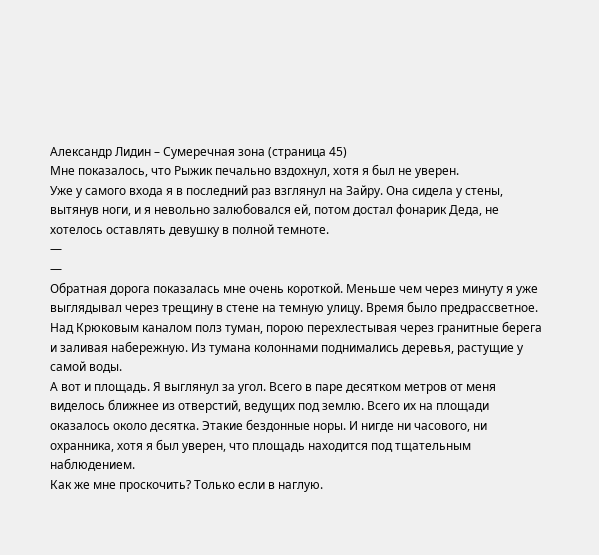Александр Лидин – Сумеречная зона (страница 45)
Мне показалось, что Рыжик печально вздохнул, хотя я был не уверен.
Уже у самого входа я в последний раз взглянул на Зайру. Она сидела у стены, вытянув ноги, и я невольно залюбовался ей, потом достал фонарик Деда, не хотелось оставлять девушку в полной темноте.
—
—
Обратная дорога показалась мне очень короткой. Меньше чем через минуту я уже выглядывал через трещину в стене на темную улицу. Время было предрассветное. Над Крюковым каналом полз туман, порою перехлестывая через гранитные берега и заливая набережную. Из тумана колоннами поднимались деревья, растущие у самой воды.
А вот и площадь. Я выглянул за угол. Всего в паре десятком метров от меня виделось ближнее из отверстий, ведущих под землю. Всего их на площади оказалось около десятка. Этакие бездонные норы. И нигде ни часового, ни охранника, хотя я был уверен, что площадь находится под тщательным наблюдением.
Как же мне проскочить? Только если в наглую.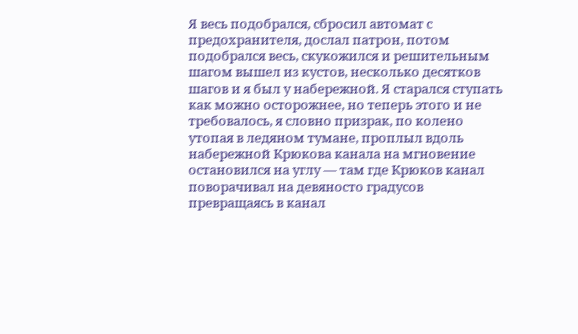Я весь подобрался, сбросил автомат с предохранителя, дослал патрон, потом подобрался весь, скукожился и решительным шагом вышел из кустов, несколько десятков шагов и я был у набережной. Я старался ступать как можно осторожнее, но теперь этого и не требовалось, я словно призрак, по колено утопая в ледяном тумане, проплыл вдоль набережной Крюкова канала на мгновение остановился на углу — там где Крюков канал поворачивал на девяносто градусов превращаясь в канал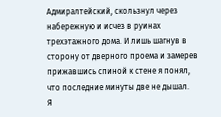Адмиралтейский, скользнул через набережную и исчез в руинах трехэтажного дома. И лишь шагнув в сторону от дверного проема и замерев прижавшись спиной к стене я понял, что последние минуты две не дышал.
Я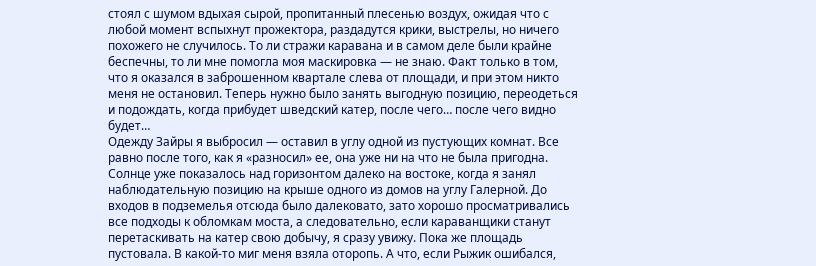стоял с шумом вдыхая сырой, пропитанный плесенью воздух, ожидая что с любой момент вспыхнут прожектора, раздадутся крики, выстрелы, но ничего похожего не случилось. То ли стражи каравана и в самом деле были крайне беспечны, то ли мне помогла моя маскировка — не знаю. Факт только в том, что я оказался в заброшенном квартале слева от площади, и при этом никто меня не остановил. Теперь нужно было занять выгодную позицию, переодеться и подождать, когда прибудет шведский катер, после чего… после чего видно будет…
Одежду Зайры я выбросил — оставил в углу одной из пустующих комнат. Все равно после того, как я «разносил» ее, она уже ни на что не была пригодна.
Солнце уже показалось над горизонтом далеко на востоке, когда я занял наблюдательную позицию на крыше одного из домов на углу Галерной. До входов в подземелья отсюда было далековато, зато хорошо просматривались все подходы к обломкам моста, а следовательно, если караванщики станут перетаскивать на катер свою добычу, я сразу увижу. Пока же площадь пустовала. В какой-то миг меня взяла оторопь. А что, если Рыжик ошибался,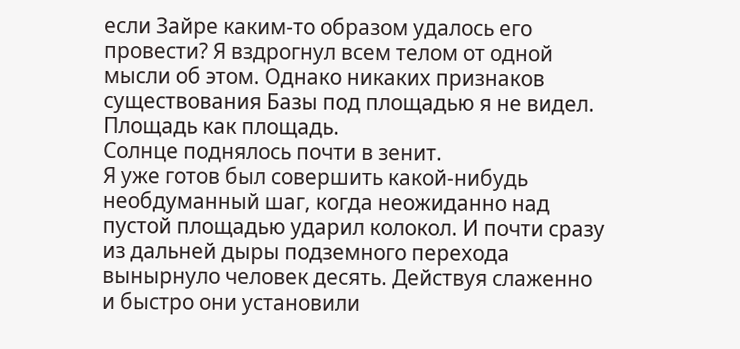если Зайре каким-то образом удалось его провести? Я вздрогнул всем телом от одной мысли об этом. Однако никаких признаков существования Базы под площадью я не видел. Площадь как площадь.
Солнце поднялось почти в зенит.
Я уже готов был совершить какой-нибудь необдуманный шаг, когда неожиданно над пустой площадью ударил колокол. И почти сразу из дальней дыры подземного перехода вынырнуло человек десять. Действуя слаженно и быстро они установили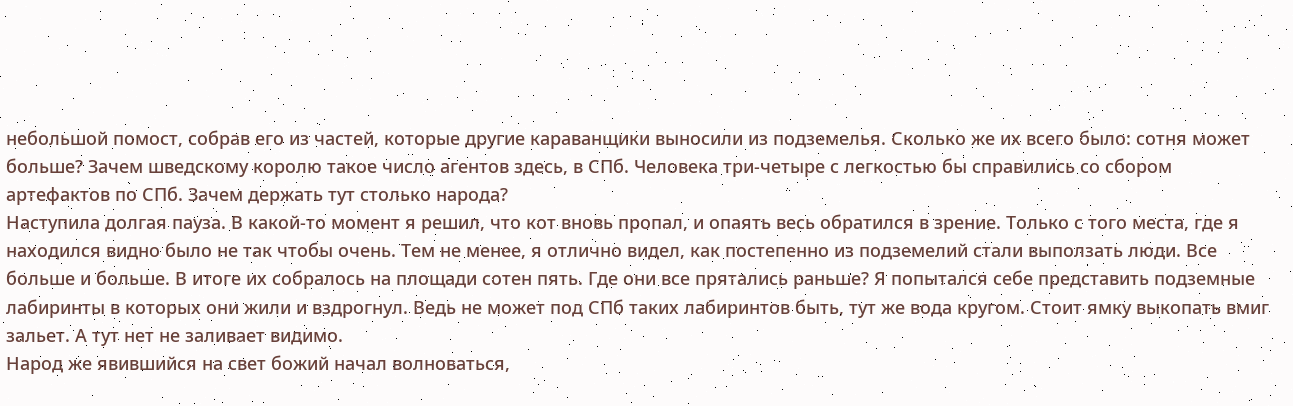небольшой помост, собрав его из частей, которые другие караванщики выносили из подземелья. Сколько же их всего было: сотня может больше? Зачем шведскому королю такое число агентов здесь, в СПб. Человека три-четыре с легкостью бы справились со сбором артефактов по СПб. Зачем держать тут столько народа?
Наступила долгая пауза. В какой-то момент я решил, что кот вновь пропал, и опаять весь обратился в зрение. Только с того места, где я находился видно было не так чтобы очень. Тем не менее, я отлично видел, как постепенно из подземелий стали выползать люди. Все больше и больше. В итоге их собралось на площади сотен пять. Где они все прятались раньше? Я попытался себе представить подземные лабиринты в которых они жили и вздрогнул. Ведь не может под СПб таких лабиринтов быть, тут же вода кругом. Стоит ямку выкопать вмиг зальет. А тут нет не заливает видимо.
Народ же явившийся на свет божий начал волноваться,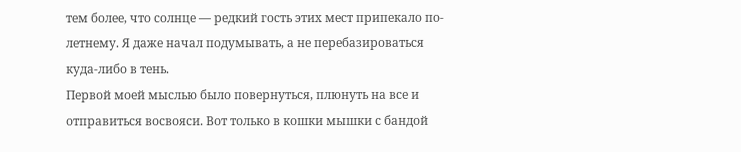тем более, что солнце — редкий гость этих мест припекало по-летнему. Я даже начал подумывать, а не перебазироваться куда-либо в тень.
Первой моей мыслью было повернуться, плюнуть на все и отправиться восвояси. Вот только в кошки мышки с бандой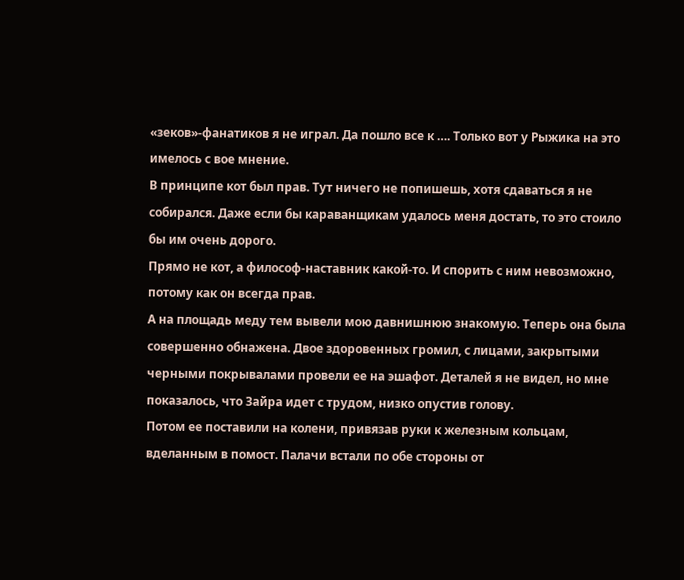«зеков»-фанатиков я не играл. Да пошло все к …. Только вот у Рыжика на это имелось с вое мнение.
В принципе кот был прав. Тут ничего не попишешь, хотя сдаваться я не собирался. Даже если бы караванщикам удалось меня достать, то это стоило бы им очень дорого.
Прямо не кот, а философ-наставник какой-то. И спорить с ним невозможно, потому как он всегда прав.
А на площадь меду тем вывели мою давнишнюю знакомую. Теперь она была совершенно обнажена. Двое здоровенных громил, с лицами, закрытыми черными покрывалами провели ее на эшафот. Деталей я не видел, но мне показалось, что Зайра идет с трудом, низко опустив голову.
Потом ее поставили на колени, привязав руки к железным кольцам, вделанным в помост. Палачи встали по обе стороны от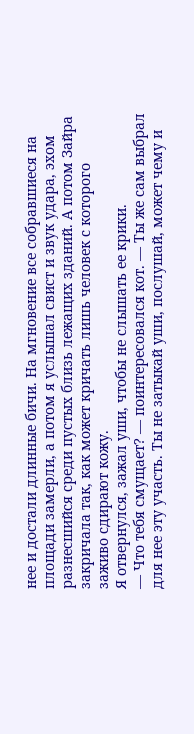нее и достали длинные бичи. На мгновение все собравшиеся на площади замерли, а потом я услышал свист и звук удара, эхом разнесшийся среди пустых близь лежащих зданий. А потом Зайра закричала так, как может кричать лишь человек с которого заживо сдирают кожу.
Я отвернулся, зажал уши, чтобы не слышать ее крики.
— Что тебя смущает? — поинтересовался кот. — Ты же сам выбрал для нее эту участь. Ты не затыкай уши, послушай, может чему и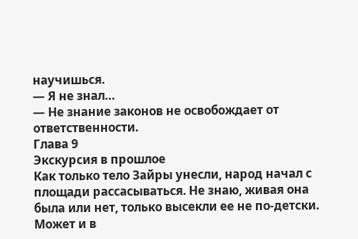научишься.
— Я не знал…
— Не знание законов не освобождает от ответственности.
Глава 9
Экскурсия в прошлое
Как только тело Зайры унесли, народ начал с площади рассасываться. Не знаю, живая она была или нет, только высекли ее не по-детски. Может и в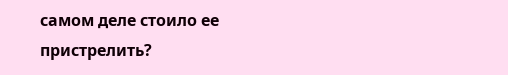самом деле стоило ее пристрелить?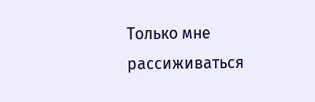Только мне рассиживаться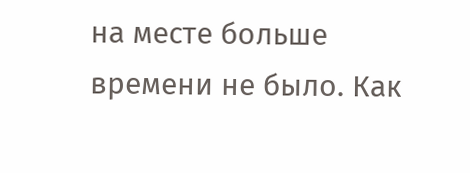на месте больше времени не было. Как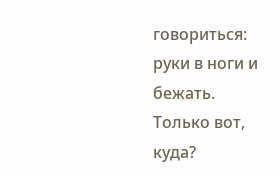говориться: руки в ноги и бежать.
Только вот, куда?